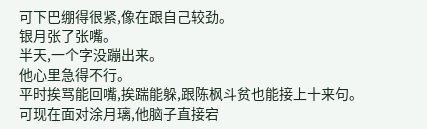可下巴绷得很紧,像在跟自己较劲。
银月张了张嘴。
半天,一个字没蹦出来。
他心里急得不行。
平时挨骂能回嘴,挨踹能躲,跟陈枫斗贫也能接上十来句。
可现在面对涂月璃,他脑子直接宕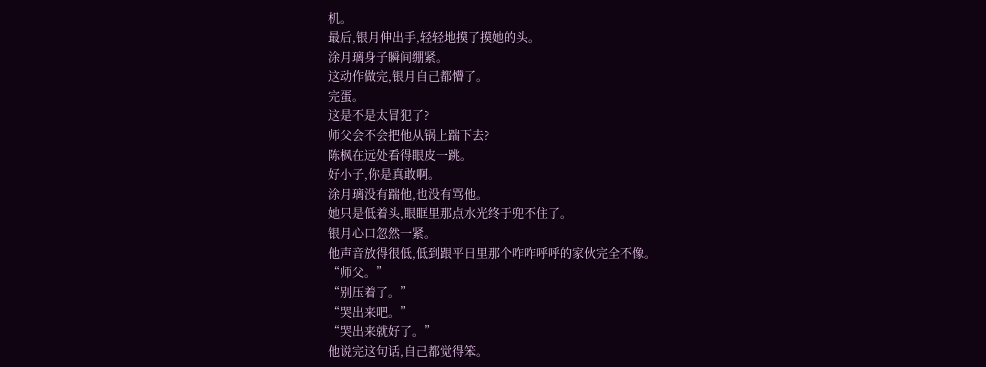机。
最后,银月伸出手,轻轻地摸了摸她的头。
涂月璃身子瞬间绷紧。
这动作做完,银月自己都懵了。
完蛋。
这是不是太冒犯了?
师父会不会把他从锅上踹下去?
陈枫在远处看得眼皮一跳。
好小子,你是真敢啊。
涂月璃没有踹他,也没有骂他。
她只是低着头,眼眶里那点水光终于兜不住了。
银月心口忽然一紧。
他声音放得很低,低到跟平日里那个咋咋呼呼的家伙完全不像。
“师父。”
“别压着了。”
“哭出来吧。”
“哭出来就好了。”
他说完这句话,自己都觉得笨。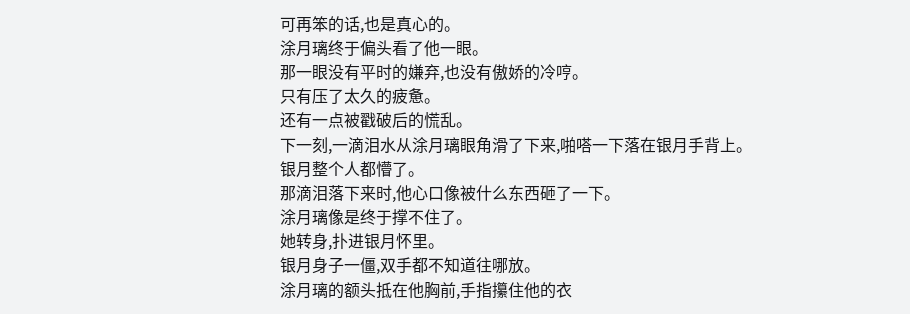可再笨的话,也是真心的。
涂月璃终于偏头看了他一眼。
那一眼没有平时的嫌弃,也没有傲娇的冷哼。
只有压了太久的疲惫。
还有一点被戳破后的慌乱。
下一刻,一滴泪水从涂月璃眼角滑了下来,啪嗒一下落在银月手背上。
银月整个人都懵了。
那滴泪落下来时,他心口像被什么东西砸了一下。
涂月璃像是终于撑不住了。
她转身,扑进银月怀里。
银月身子一僵,双手都不知道往哪放。
涂月璃的额头抵在他胸前,手指攥住他的衣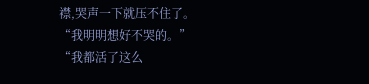襟,哭声一下就压不住了。
“我明明想好不哭的。”
“我都活了这么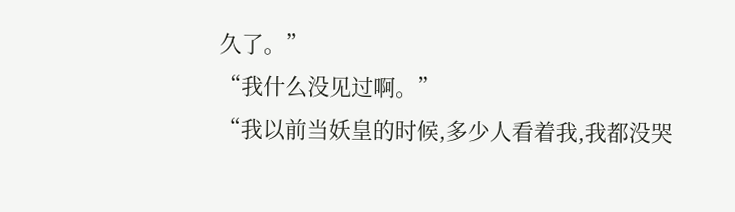久了。”
“我什么没见过啊。”
“我以前当妖皇的时候,多少人看着我,我都没哭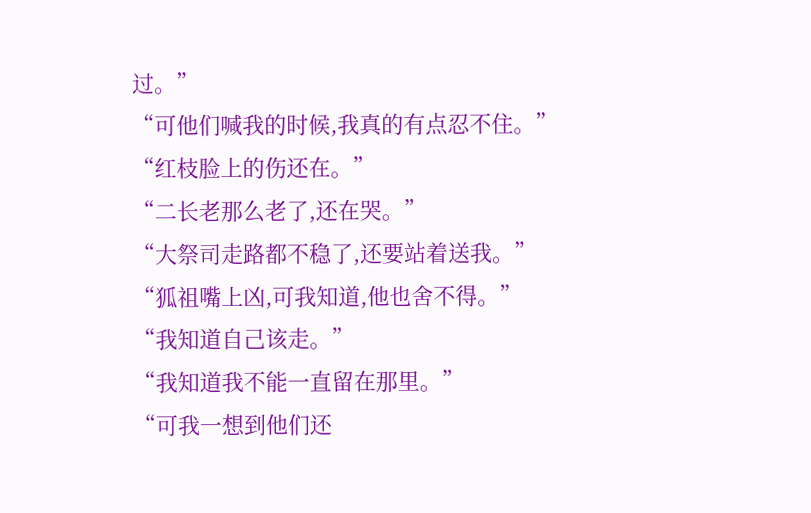过。”
“可他们喊我的时候,我真的有点忍不住。”
“红枝脸上的伤还在。”
“二长老那么老了,还在哭。”
“大祭司走路都不稳了,还要站着送我。”
“狐祖嘴上凶,可我知道,他也舍不得。”
“我知道自己该走。”
“我知道我不能一直留在那里。”
“可我一想到他们还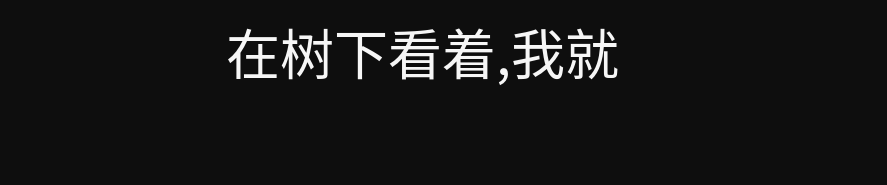在树下看着,我就